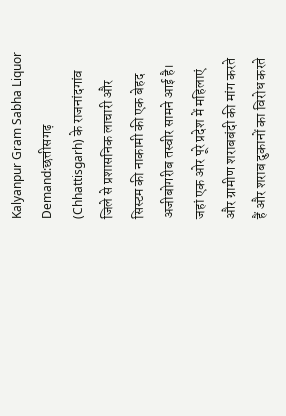Kalyanpur Gram Sabha Liquor Demand:छत्तीसगढ़ (Chhattisgarh) के राजनांदगांव जिले से प्रशासनिक लाचारी और सिस्टम की नाकामी की एक बेहद अजीबोगरीब तस्वीर सामने आई है। जहां एक ओर पूरे प्रदेश में महिलाएं और ग्रामीण शराबबंदी की मांग करते हैं और शराब दुकानों का विरोध करते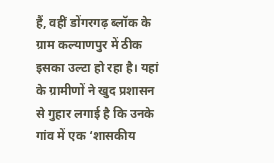हैं, वहीं डोंगरगढ़ ब्लॉक के ग्राम कल्याणपुर में ठीक इसका उल्टा हो रहा है। यहां के ग्रामीणों ने खुद प्रशासन से गुहार लगाई है कि उनके गांव में एक ‘शासकीय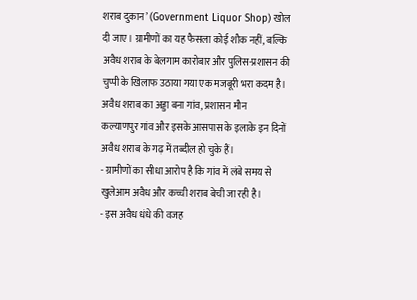शराब दुकान’ (Government Liquor Shop) खोल दी जाए। ग्रामीणों का यह फैसला कोई शौक नहीं, बल्कि अवैध शराब के बेलगाम कारोबार और पुलिस-प्रशासन की चुप्पी के खिलाफ उठाया गया एक मजबूरी भरा कदम है।
अवैध शराब का अड्डा बना गांव, प्रशासन मौन
कल्याणपुर गांव और इसके आसपास के इलाके इन दिनों अवैध शराब के गढ़ में तब्दील हो चुके हैं।
- ग्रामीणों का सीधा आरोप है कि गांव में लंबे समय से खुलेआम अवैध और कच्ची शराब बेची जा रही है।
- इस अवैध धंधे की वजह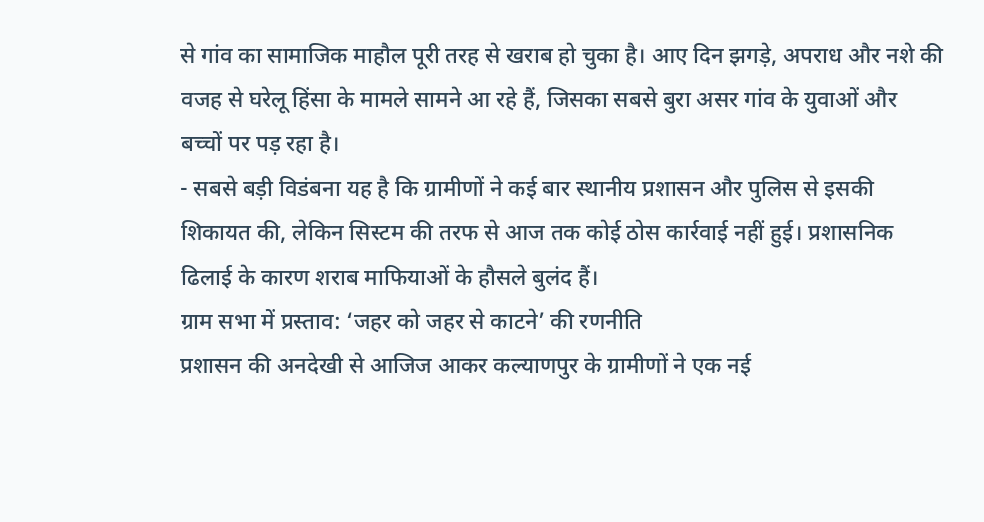से गांव का सामाजिक माहौल पूरी तरह से खराब हो चुका है। आए दिन झगड़े, अपराध और नशे की वजह से घरेलू हिंसा के मामले सामने आ रहे हैं, जिसका सबसे बुरा असर गांव के युवाओं और बच्चों पर पड़ रहा है।
- सबसे बड़ी विडंबना यह है कि ग्रामीणों ने कई बार स्थानीय प्रशासन और पुलिस से इसकी शिकायत की, लेकिन सिस्टम की तरफ से आज तक कोई ठोस कार्रवाई नहीं हुई। प्रशासनिक ढिलाई के कारण शराब माफियाओं के हौसले बुलंद हैं।
ग्राम सभा में प्रस्ताव: ‘जहर को जहर से काटने’ की रणनीति
प्रशासन की अनदेखी से आजिज आकर कल्याणपुर के ग्रामीणों ने एक नई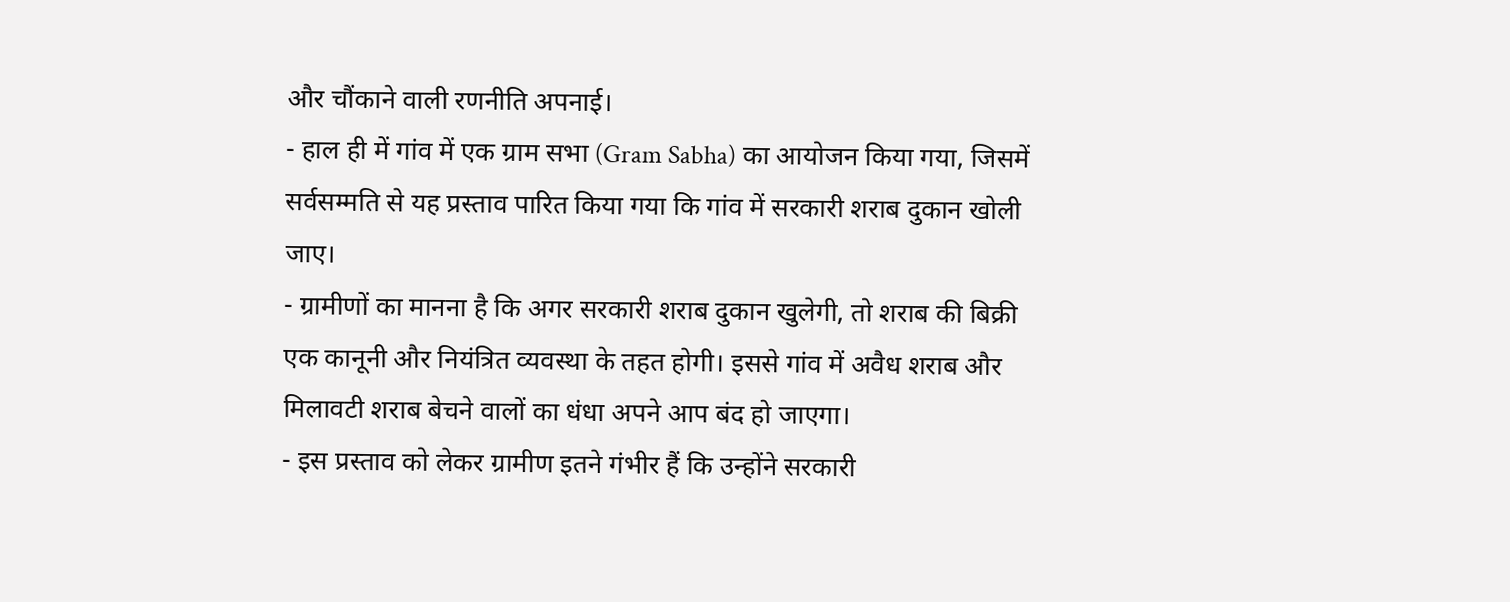और चौंकाने वाली रणनीति अपनाई।
- हाल ही में गांव में एक ग्राम सभा (Gram Sabha) का आयोजन किया गया, जिसमें सर्वसम्मति से यह प्रस्ताव पारित किया गया कि गांव में सरकारी शराब दुकान खोली जाए।
- ग्रामीणों का मानना है कि अगर सरकारी शराब दुकान खुलेगी, तो शराब की बिक्री एक कानूनी और नियंत्रित व्यवस्था के तहत होगी। इससे गांव में अवैध शराब और मिलावटी शराब बेचने वालों का धंधा अपने आप बंद हो जाएगा।
- इस प्रस्ताव को लेकर ग्रामीण इतने गंभीर हैं कि उन्होंने सरकारी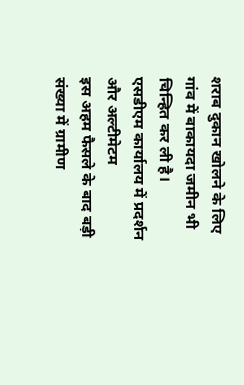शराब दुकान खोलने के लिए गांव में बाकायदा जमीन भी चिन्हित कर ली है।
एसडीएम कार्यालय में प्रदर्शन और अल्टीमेटम
इस अहम फैसले के बाद बड़ी संख्या में ग्रामीण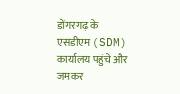डोंगरगढ़ के एसडीएम (SDM) कार्यालय पहुंचे और जमकर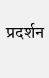प्रदर्शन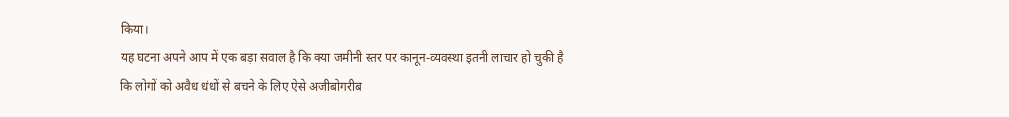किया।
यह घटना अपने आप में एक बड़ा सवाल है कि क्या जमीनी स्तर पर कानून-व्यवस्था इतनी लाचार हो चुकी है कि लोगों को अवैध धंधों से बचने के लिए ऐसे अजीबोगरीब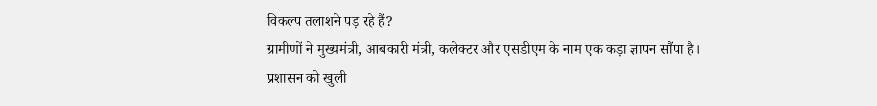विकल्प तलाशने पड़ रहे हैं?
ग्रामीणों ने मुख्यमंत्री, आबकारी मंत्री, कलेक्टर और एसडीएम के नाम एक कड़ा ज्ञापन सौंपा है।
प्रशासन को खुली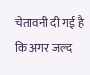चेतावनी दी गई है कि अगर जल्द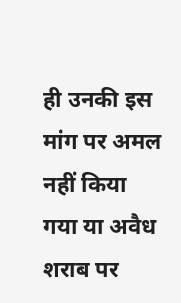ही उनकी इस मांग पर अमल नहीं किया गया या अवैध शराब पर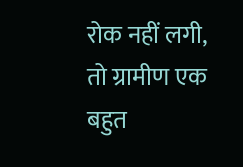रोक नहीं लगी, तो ग्रामीण एक बहुत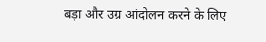बड़ा और उग्र आंदोलन करने के लिए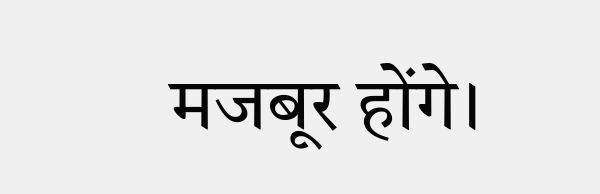मजबूर होंगे।